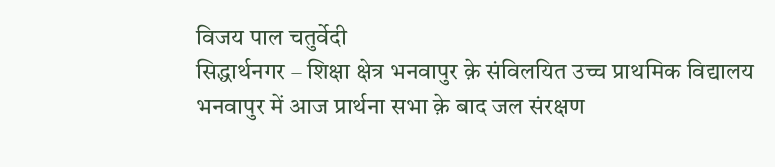विजय पाल चतुर्वेदी
सिद्धार्थनगर – शिक्षा क्षेत्र भनवापुर क़े संविलयित उच्च प्राथमिक विद्यालय भनवापुर में आज प्रार्थना सभा क़े बाद जल संरक्षण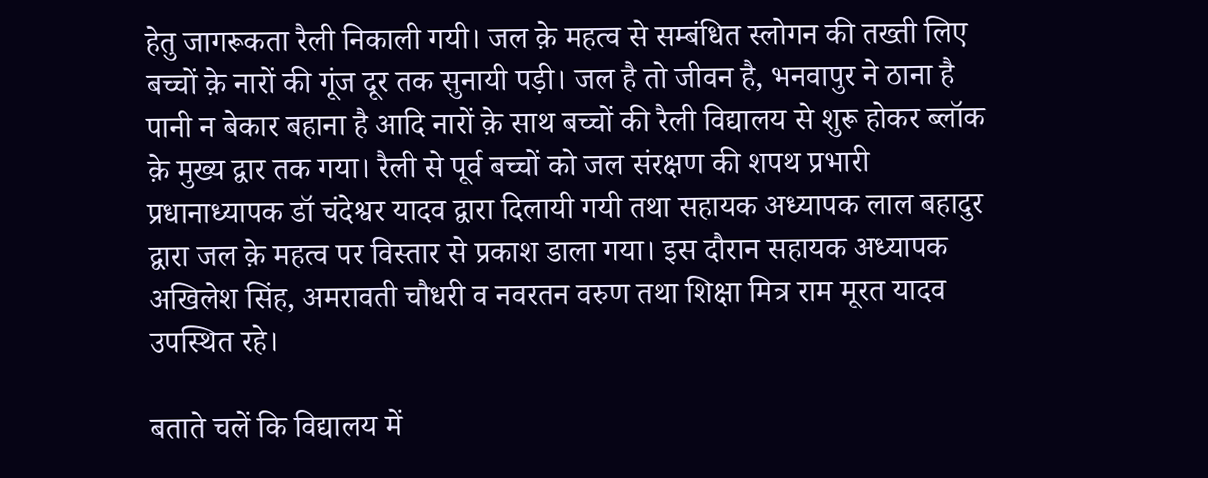हेतु जागरूकता रैली निकाली गयी। जल क़े महत्व से सम्बंधित स्लोगन की तख्ती लिए बच्चों क़े नारों की गूंज दूर तक सुनायी पड़ी। जल है तो जीवन है, भनवापुर ने ठाना है पानी न बेकार बहाना है आदि नारों क़े साथ बच्चों की रैली विद्यालय से शुरू होकर ब्लॉक क़े मुख्य द्वार तक गया। रैली से पूर्व बच्चों को जल संरक्षण की शपथ प्रभारी प्रधानाध्यापक डॉ चंदेश्वर यादव द्वारा दिलायी गयी तथा सहायक अध्यापक लाल बहादुर द्वारा जल क़े महत्व पर विस्तार से प्रकाश डाला गया। इस दौरान सहायक अध्यापक अखिलेश सिंह, अमरावती चौधरी व नवरतन वरुण तथा शिक्षा मित्र राम मूरत यादव उपस्थित रहे।

बताते चलें कि विद्यालय में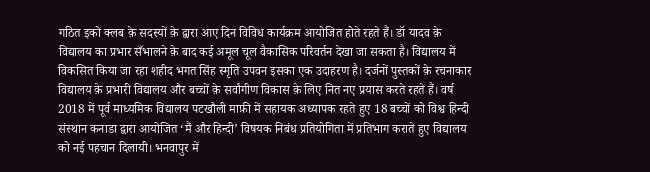गठित इको क्लब क़े सदस्यों क़े द्वारा आए दिन विविध कार्यक्रम आयोजित होते रहते हैं। डॉ यादव क़े विद्यालय का प्रभार सँभालने क़े बाद कई अमूल चूल वैकासिक परिवर्तन देखा जा सकता है। विद्यालय में विकसित किया जा रहा शहीद भगत सिंह स्मृति उपवन इसका एक उदाहरण है। दर्जनों पुस्तकों क़े रचनाकार विद्यालय क़े प्रभारी विद्यालय और बच्चों क़े सर्वांगीण विकास क़े लिए नित नए प्रयास करते रहते हैं। वर्ष 2018 में पूर्व माध्यमिक विद्यालय पटखौली माफ़ी में सहायक अध्यापक रहते हुए 18 बच्चों को विश्व हिन्दी संस्थान कनाडा द्वारा आयोजित ‘मैं और हिन्दी’ विषयक निबंध प्रतियोगिता में प्रतिभाग कराते हुए विद्यालय को नई पहचान दिलायी। भनवापुर में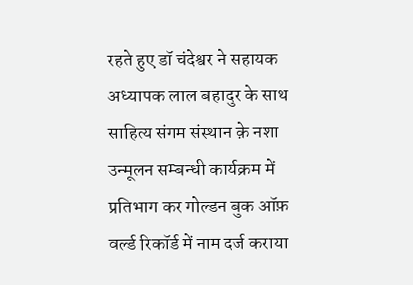रहते हुए डॉ चंदेश्वर ने सहायक अध्यापक लाल बहादुर के साथ साहित्य संगम संस्थान क़े नशा उन्मूलन सम्बन्धी कार्यक्रम में प्रतिभाग कर गोल्डन बुक ऑफ़ वर्ल्ड रिकॉर्ड में नाम दर्ज कराया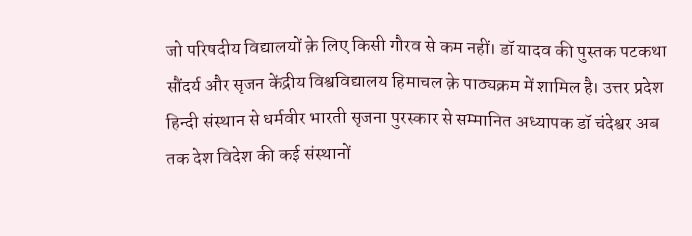जो परिषदीय विद्यालयों क़े लिए किसी गौरव से कम नहीं। डॉ यादव की पुस्तक पटकथा सौंदर्य और सृजन केंद्रीय विश्वविद्यालय हिमाचल क़े पाठ्यक्रम में शामिल है। उत्तर प्रदेश हिन्दी संस्थान से धर्मवीर भारती सृजना पुरस्कार से सम्मानित अध्यापक डॉ चंदेश्वर अब तक देश विदेश की कई संस्थानों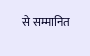से सम्मानित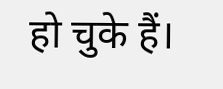हो चुके हैं।